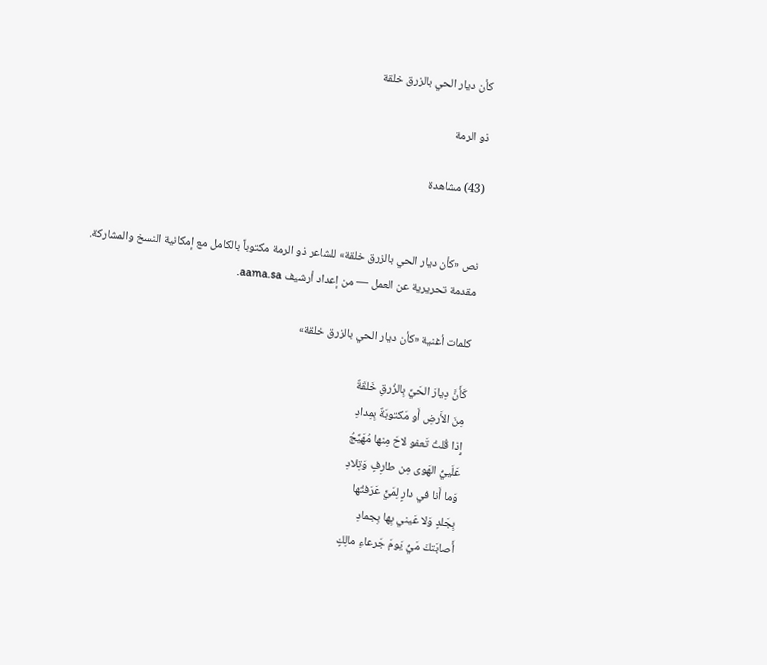كأن ديار الحي بالزرق خلقة

ذو الرمة

(43) مشاهدة


نص «كأن ديار الحي بالزرق خلقة» للشاعر ذو الرمة مكتوباً بالكامل مع إمكانية النسخ والمشاركة.
مقدمة تحريرية عن العمل — من إعداد أرشيف aama.sa.

كلمات أغنية «كأن ديار الحي بالزرق خلقة»

كَأَنَّ دِيارَ الحَيِّ بِالزُرقِ خَلقَةٌ
مِنَ الأَرضِ أَو مَكتوبَةٌ بِمِدادِ
إِذا قُلتُ تَعفو لاحَ مِنها مُهَيِّجُ
عَلَييُّ الهَوى مِن طارِفٍ وَتِلادِ
وَما أَنا في دارٍ لِمَيٍّ عَرَفتُها
بِجَلدٍ وَلا عَيني بِها بِجمادِ
أَصابَتكَ مَيُّ يَومَ جَرعاءِ مالِكٍ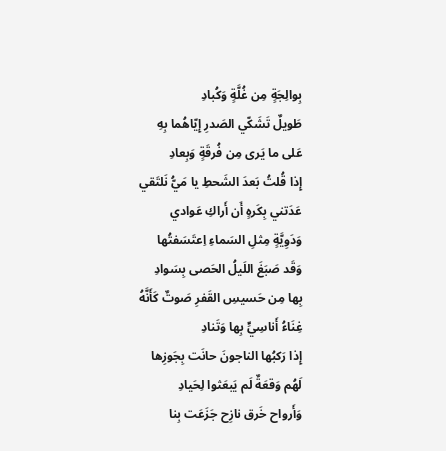بِوالِجَةٍ مِن غُلَّةٍ وَكُبادِ
طَويلٌ تَشَكّي الصَدرِ إِيّاهُما بِهِ
عَلى ما يَرى مِن فُرقَةٍ وَبِعادِ
إِذا قُلتُ بَعدَ الشَحطِ يا مَيُّ نَلتَقي
عَدَتني بِكَرهٍ أَن أَراكِ عَوادي
وَدَوِيَّةٍ مِثلِ السَماءِ اِعتَسَفتُها
وَقَد صَبَغَ اللَيلُ الحَصى بِسَوادِ
بِها مِن حَسيسِ القَفرِ صَوتٌ كَأَنَّهُ
غِنَاءُ أَناسِيٍّ بِها وَتَنادِ
إِذا رَكبُها الناجونَ حانَت بِجَوزِها
لَهُم وَقعَةٌ لَم يَبعَثوا لِحَيادِ
وَأَرواح خَرق نازِح جَزَعَت بِنا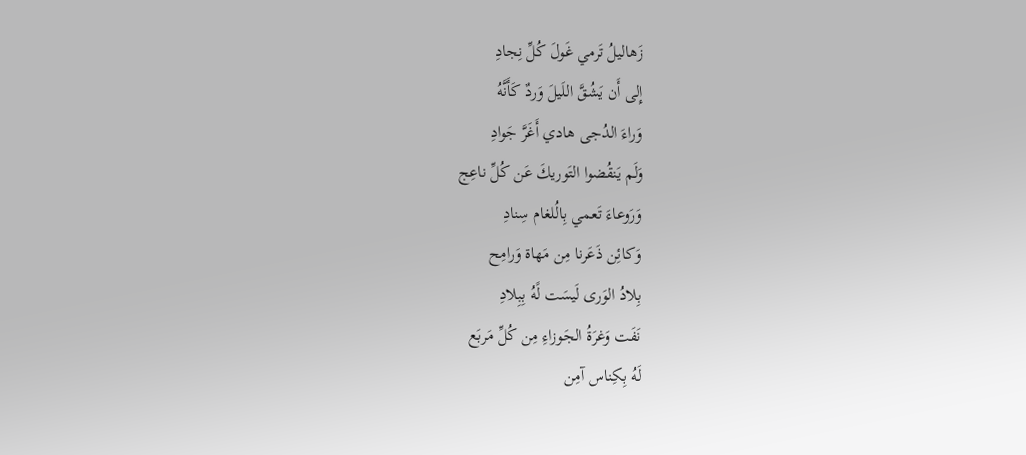زَهاليلُ تَرمي غَولَ كُلِّ نِجادِ
إِلى أَن يَشُقَّ اللَيلَ وَردٌ كَأَنَّهُ
وَراءَ الدُجى هادي أَغَرَّ جَوادِ
وَلَم يَنقُضوا التَوريكَ عَن كُلِّ ناعِج
وَرَوعاءَ تَعمي بِالُلغام سِنادِ
وَكائِن ذَعَرنا مِن مَهاة وَرامِح
بِلادُ الوَرى لَيسَت لًهُ بِبِلادِ
نَفَت وَغرَةُ الجَوزاءِ مِن كُلِّ مَربَع
لَهُ بِكِناس آمِن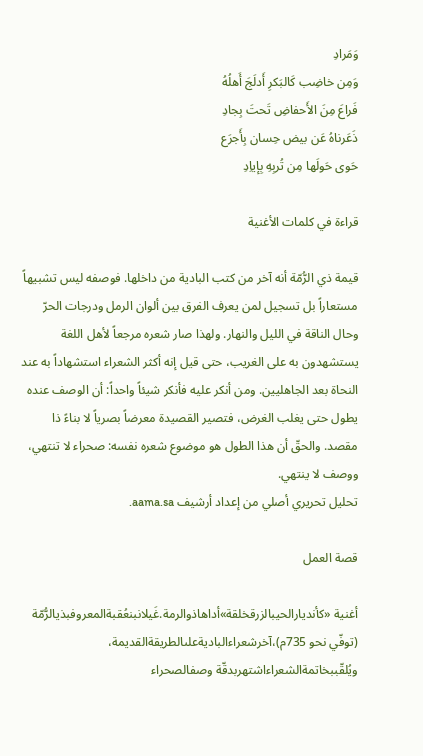وَمَرادِ
وَمِن خاضِب كَالبَكرِ أَدلَجَ أَهلُهُ
فَراعَ مِنَ الأَحفاضِ تَحتَ بِجادِ
ذَعَرناهُ عَن بيض حِسان بِأَجرَع
حَوى حَولَها مِن تُربِهِ بِإياِدِ

قراءة في كلمات الأغنية

قيمة ذي الرُّمّة أنه آخر من كتب البادية من داخلها. فوصفه ليس تشبيهاً مستعاراً بل تسجيل لمن يعرف الفرق بين ألوان الرمل ودرجات الحرّ وحال الناقة في الليل والنهار. ولهذا صار شعره مرجعاً لأهل اللغة يستشهدون به على الغريب، حتى قيل إنه أكثر الشعراء استشهاداً به عند النحاة بعد الجاهليين. ومن أنكر عليه فأنكر شيئاً واحداً: أن الوصف عنده يطول حتى يغلب الغرض، فتصير القصيدة معرضاً بصرياً لا بناءً ذا مقصد. والحقّ أن هذا الطول هو موضوع شعره نفسه: صحراء لا تنتهي، ووصف لا ينتهي.
تحليل تحريري أصلي من إعداد أرشيف aama.sa.

قصة العمل

أغنية «كأنديارالحيبالزرقخلقة»أداهاذوالرمة.غَيلانبنعُقبةالمعروفبذيالرُّمّة (توفّي نحو 735م)،آخرشعراءالباديةعلىالطريقةالقديمة، ويُلقّببخاتمةالشعراءاشتهربدقّة وصفالصحراء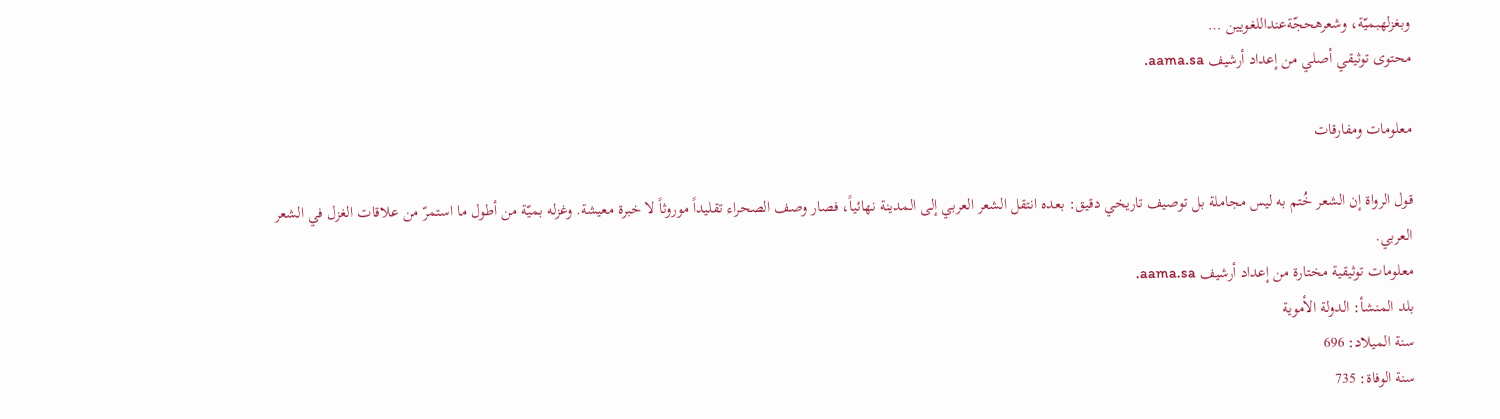وبغزلهبميّة، وشعرهحجّةعنداللغويين …
محتوى توثيقي أصلي من إعداد أرشيف aama.sa.

معلومات ومفارقات

قول الرواة إن الشعر خُتم به ليس مجاملة بل توصيف تاريخي دقيق: بعده انتقل الشعر العربي إلى المدينة نهائياً، فصار وصف الصحراء تقليداً موروثاً لا خبرة معيشة. وغزله بميّة من أطول ما استمرّ من علاقات الغزل في الشعر العربي.
معلومات توثيقية مختارة من إعداد أرشيف aama.sa.
بلد المنشأ: الدولة الأموية
سنة الميلاد: 696
سنة الوفاة: 735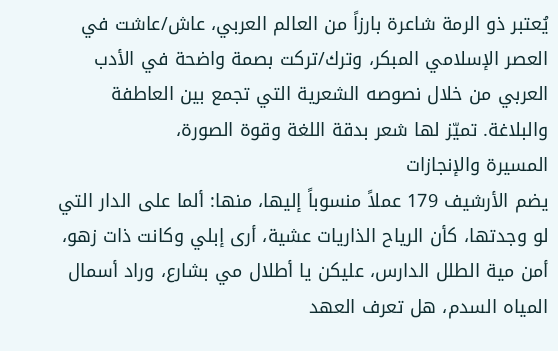يُعتبر ذو الرمة شاعرة بارزاً من العالم العربي، عاش/عاشت في العصر الإسلامي المبكر، وترك/تركت بصمة واضحة في الأدب العربي من خلال نصوصه الشعرية التي تجمع بين العاطفة والبلاغة. تميّز لها شعر بدقة اللغة وقوة الصورة،
المسيرة والإنجازات
يضم الأرشيف 179 عملاً منسوباً إليها، منها: ألما على الدار التي لو وجدتها، كأن الرياح الذاريات عشية، أرى إبلي وكانت ذات زهو، أمن مية الطلل الدارس، عليكن يا أطلال مي بشارع، وراد أسمال المياه السدم، هل تعرف العهد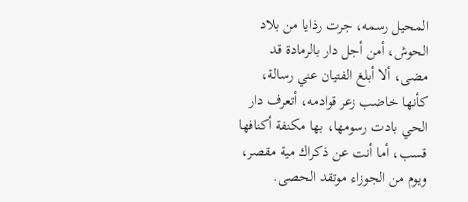المحيل رسمه، جرت رذايا من بلاد الحوش، أمن أجل دار بالرمادة قد مضى، ألا أبلغ الفتيان عني رسالة، كأنها خاضب زعر قوادمه، أتعرف دار الحي بادت رسومها، بها مكنفة أكنافها قسب، أما أنت عن ذكراك مية مقصر، ويوم من الجوزاء موتقد الحصى.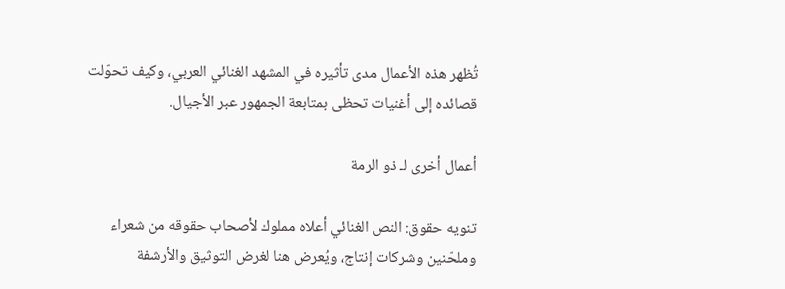تُظهر هذه الأعمال مدى تأثيره في المشهد الغنائي العربي، وكيف تحوّلت قصائده إلى أغنيات تحظى بمتابعة الجمهور عبر الأجيال.

أعمال أخرى لـ ذو الرمة

تنويه حقوق: النص الغنائي أعلاه مملوك لأصحاب حقوقه من شعراء وملحّنين وشركات إنتاج، ويُعرض هنا لغرض التوثيق والأرشفة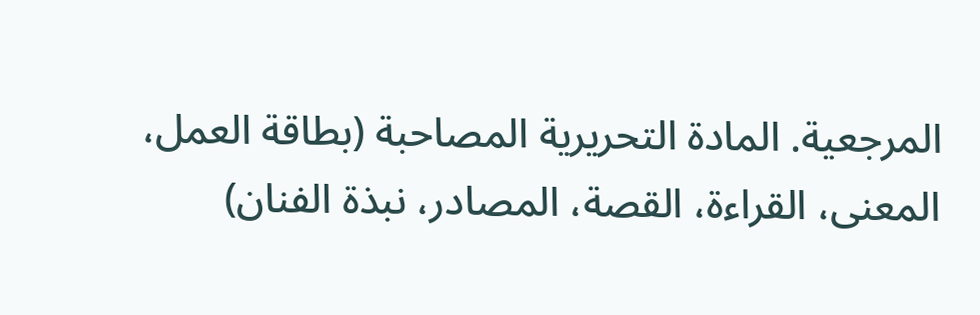المرجعية. المادة التحريرية المصاحبة (بطاقة العمل، المعنى، القراءة، القصة، المصادر، نبذة الفنان)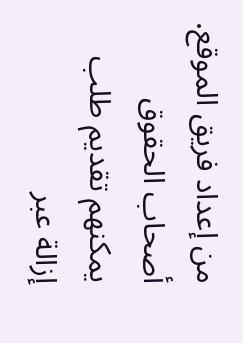من إعداد فريق الموقع. أصحاب الحقوق يمكنهم تقديم طلب إزالة عبر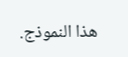هذا النموذج.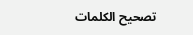تصحيح الكلمات